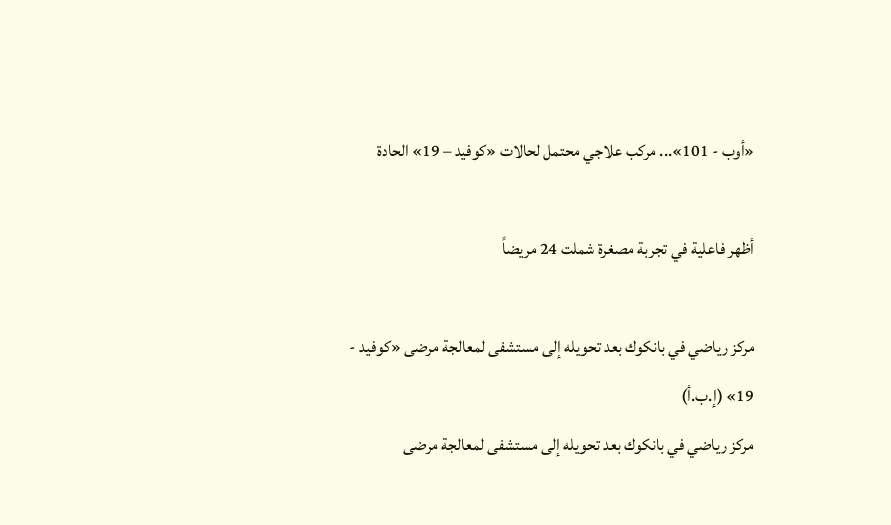«أوب - 101»... مركب علاجي محتمل لحالات «كوفيد – 19» الحادة

أظهر فاعلية في تجربة مصغرة شملت 24 مريضاً

مركز رياضي في بانكوك بعد تحويله إلى مستشفى لمعالجة مرضى «كوفيد - 19» (إ.ب.أ)
مركز رياضي في بانكوك بعد تحويله إلى مستشفى لمعالجة مرضى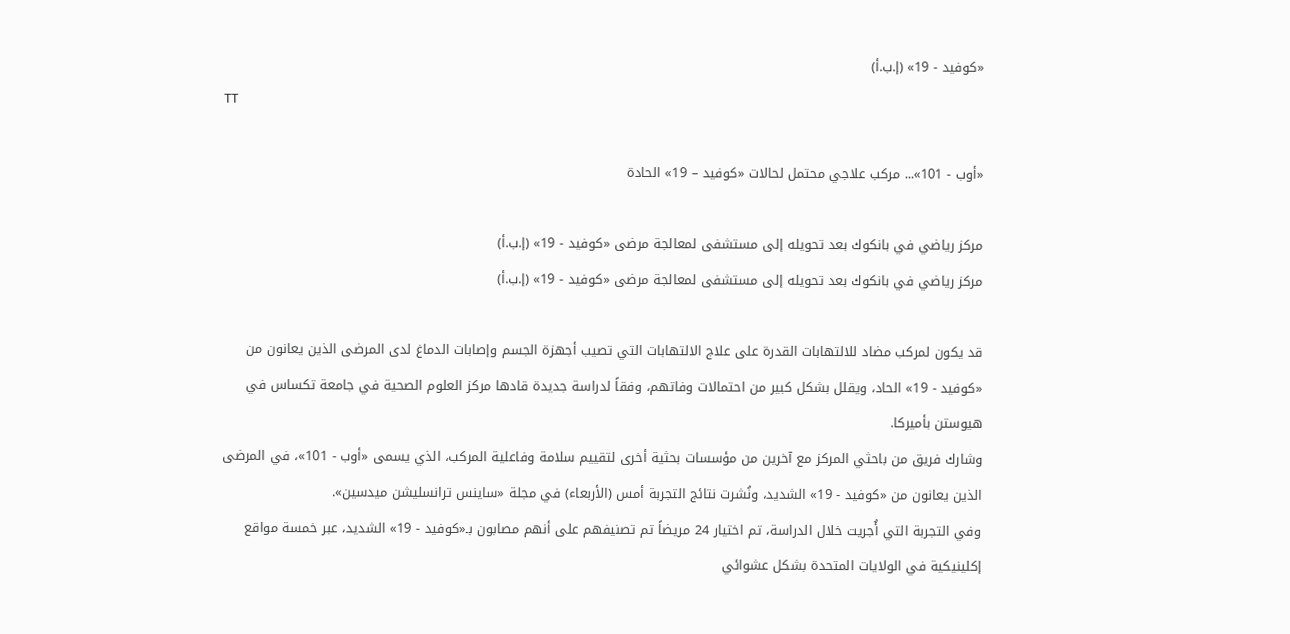«كوفيد - 19» (إ.ب.أ)
TT

«أوب - 101»... مركب علاجي محتمل لحالات «كوفيد – 19» الحادة

مركز رياضي في بانكوك بعد تحويله إلى مستشفى لمعالجة مرضى «كوفيد - 19» (إ.ب.أ)
مركز رياضي في بانكوك بعد تحويله إلى مستشفى لمعالجة مرضى «كوفيد - 19» (إ.ب.أ)

قد يكون لمركب مضاد للالتهابات القدرة على علاج الالتهابات التي تصيب أجهزة الجسم وإصابات الدماغ لدى المرضى الذين يعانون من «كوفيد - 19» الحاد، ويقلل بشكل كبير من احتمالات وفاتهم، وفقاً لدراسة جديدة قادها مركز العلوم الصحية في جامعة تكساس في هيوستن بأميركا.
وشارك فريق من باحثي المركز مع آخرين من مؤسسات بحثية أخرى لتقييم سلامة وفاعلية المركب، الذي يسمى «أوب - 101»، في المرضى الذين يعانون من «كوفيد - 19» الشديد، ونُشرت نتائج التجربة أمس (الأربعاء) في مجلة «ساينس ترانسليشن ميدسين».
وفي التجربة التي أُجريت خلال الدراسة، تم اختيار 24 مريضاً تم تصنيفهم على أنهم مصابون بـ«كوفيد - 19» الشديد، عبر خمسة مواقع إكلينيكية في الولايات المتحدة بشكل عشوائي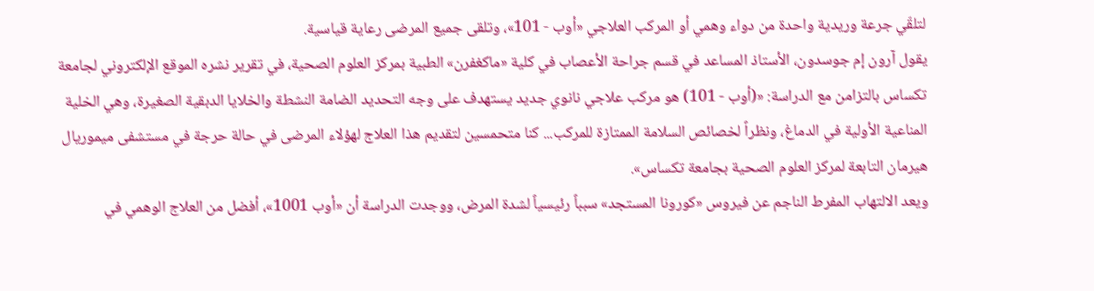لتلقّي جرعة وريدية واحدة من دواء وهمي أو المركب العلاجي «أوب - 101»، وتلقى جميع المرضى رعاية قياسية.
يقول آرون إم جوسدون، الأستاذ المساعد في قسم جراحة الأعصاب في كلية «ماكغفرن» الطبية بمركز العلوم الصحية، في تقرير نشره الموقع الإلكتروني لجامعة تكساس بالتزامن مع الدراسة: «(أوب - 101) هو مركب علاجي نانوي جديد يستهدف على وجه التحديد الضامة النشطة والخلايا الدبقية الصغيرة، وهي الخلية المناعية الأولية في الدماغ، ونظراً لخصائص السلامة الممتازة للمركب... كنا متحمسين لتقديم هذا العلاج لهؤلاء المرضى في حالة حرجة في مستشفى ميموريال هيرمان التابعة لمركز العلوم الصحية بجامعة تكساس».
ويعد الالتهاب المفرط الناجم عن فيروس «كورونا المستجد» سبباً رئيسياً لشدة المرض، ووجدت الدراسة أن «أوب 1001»، أفضل من العلاج الوهمي في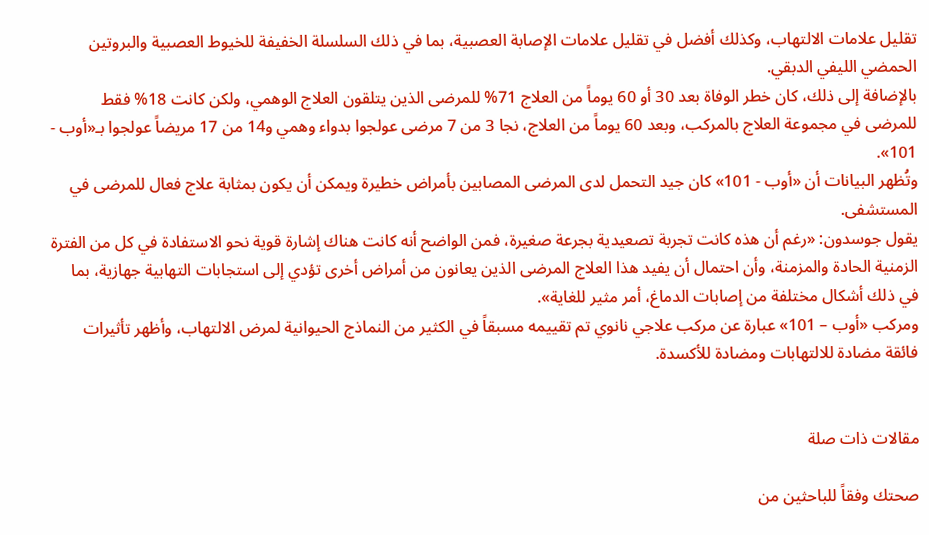تقليل علامات الالتهاب، وكذلك أفضل في تقليل علامات الإصابة العصبية، بما في ذلك السلسلة الخفيفة للخيوط العصبية والبروتين الحمضي الليفي الدبقي.
بالإضافة إلى ذلك، كان خطر الوفاة بعد 30 أو 60 يوماً من العلاج 71% للمرضى الذين يتلقون العلاج الوهمي، ولكن كانت 18% فقط للمرضى في مجموعة العلاج بالمركب، وبعد 60 يوماً من العلاج، نجا 3 من 7 مرضى عولجوا بدواء وهمي و14 من 17 مريضاً عولجوا بـ«أوب - 101».
وتُظهر البيانات أن «أوب - 101» كان جيد التحمل لدى المرضى المصابين بأمراض خطيرة ويمكن أن يكون بمثابة علاج فعال للمرضى في المستشفى.
يقول جوسدون: «رغم أن هذه كانت تجربة تصعيدية بجرعة صغيرة، فمن الواضح أنه كانت هناك إشارة قوية نحو الاستفادة في كل من الفترة الزمنية الحادة والمزمنة، وأن احتمال أن يفيد هذا العلاج المرضى الذين يعانون من أمراض أخرى تؤدي إلى استجابات التهابية جهازية، بما في ذلك أشكال مختلفة من إصابات الدماغ، أمر مثير للغاية».
ومركب «أوب – 101» عبارة عن مركب علاجي نانوي تم تقييمه مسبقاً في الكثير من النماذج الحيوانية لمرض الالتهاب، وأظهر تأثيرات فائقة مضادة للالتهابات ومضادة للأكسدة.


مقالات ذات صلة

صحتك وفقاً للباحثين من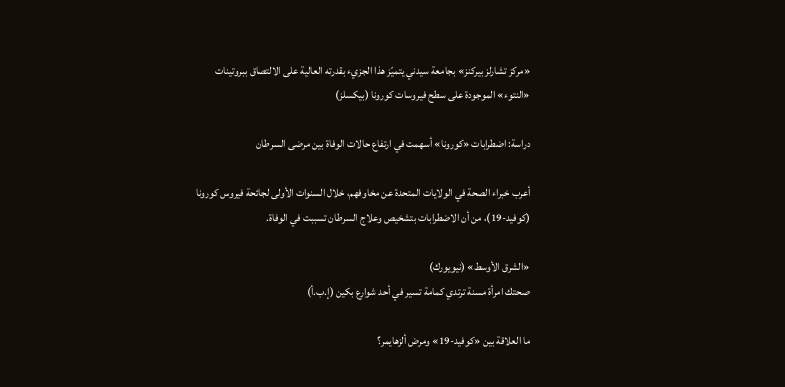«مركز تشارلز بيركنز» بجامعة سيدني يتميّز هذا الجزيء بقدرته العالية على الالتصاق ببروتينات «النتوء» الموجودة على سطح فيروسات كورونا (بيكسلز)

دراسة: اضطرابات «كورونا» أسهمت في ارتفاع حالات الوفاة بين مرضى السرطان

أعرب خبراء الصحة في الولايات المتحدة عن مخاوفهم، خلال السنوات الأولى لجائحة فيروس كورونا (كوفيد-19)، من أن الاضطرابات بتشخيص وعلاج السرطان تسببت في الوفاة.

«الشرق الأوسط» (نيويورك)
صحتك امرأة مسنة ترتدي كمامة تسير في أحد شوارع بكين (إ.ب.أ)

ما العلاقة بين «كوفيد-19» ومرض ألزهايمر؟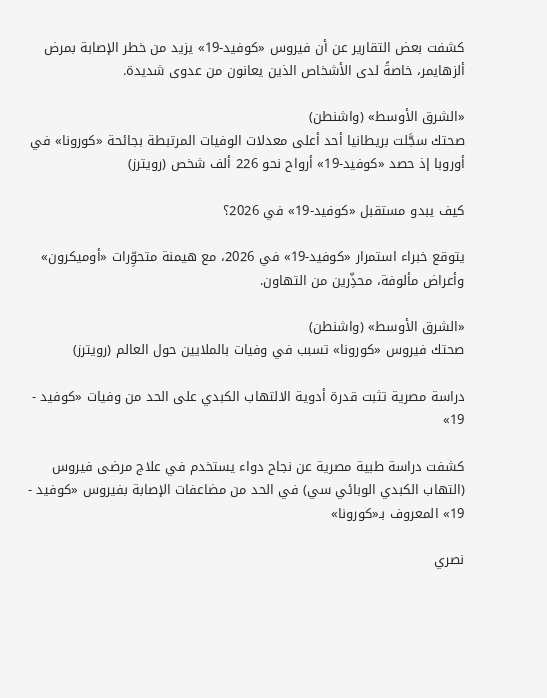كشفت بعض التقارير عن أن فيروس «كوفيد-19» يزيد من خطر الإصابة بمرض ألزهايمر، خاصةً لدى الأشخاص الذين يعانون من عدوى شديدة.

«الشرق الأوسط» (واشنطن)
صحتك سجَّلت بريطانيا أحد أعلى معدلات الوفيات المرتبطة بجائحة «كورونا» في أوروبا إذ حصد «كوفيد-19» أرواح نحو 226 ألف شخص (رويترز)

كيف يبدو مستقبل «كوفيد-19» في 2026؟

يتوقع خبراء استمرار «كوفيد-19» في 2026، مع هيمنة متحوِّرات «أوميكرون» وأعراض مألوفة، محذِّرين من التهاون.

«الشرق الأوسط» (واشنطن)
صحتك فيروس «كورونا» تسبب في وفيات بالملايين حول العالم (رويترز)

دراسة مصرية تثبت قدرة أدوية الالتهاب الكبدي على الحد من وفيات «كوفيد - 19»

كشفت دراسة طبية مصرية عن نجاح دواء يستخدم في علاج مرضى فيروس (التهاب الكبدي الوبائي سي) في الحد من مضاعفات الإصابة بفيروس «كوفيد - 19» المعروف بـ«كورونا»

نصري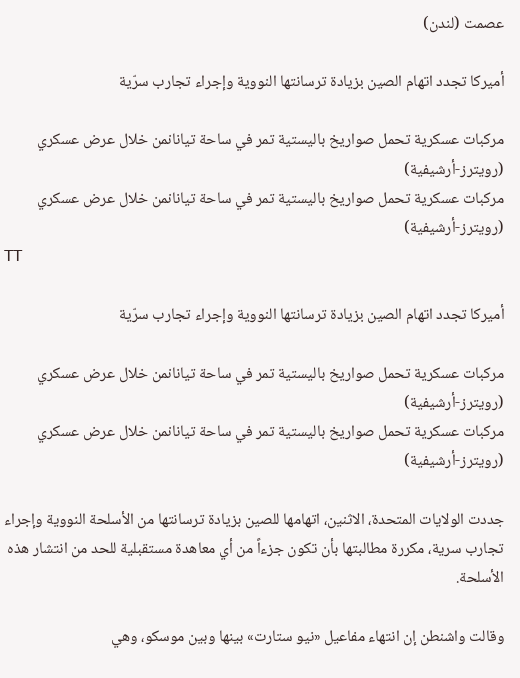عصمت (لندن)

أميركا تجدد اتهام الصين بزيادة ترسانتها النووية وإجراء تجارب سرّية

مركبات عسكرية تحمل صواريخ باليستية تمر في ساحة تيانانمن خلال عرض عسكري (رويترز-أرشيفية)
مركبات عسكرية تحمل صواريخ باليستية تمر في ساحة تيانانمن خلال عرض عسكري (رويترز-أرشيفية)
TT

أميركا تجدد اتهام الصين بزيادة ترسانتها النووية وإجراء تجارب سرّية

مركبات عسكرية تحمل صواريخ باليستية تمر في ساحة تيانانمن خلال عرض عسكري (رويترز-أرشيفية)
مركبات عسكرية تحمل صواريخ باليستية تمر في ساحة تيانانمن خلال عرض عسكري (رويترز-أرشيفية)

جددت الولايات المتحدة، الاثنين، اتهامها للصين بزيادة ترسانتها من الأسلحة النووية وإجراء تجارب سرية، مكررة مطالبتها بأن تكون جزءاً من أي معاهدة مستقبلية للحد من انتشار هذه الأسلحة.

وقالت واشنطن إن انتهاء مفاعيل «نيو ستارت» بينها وبين موسكو، وهي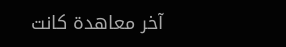آخر معاهدة كانت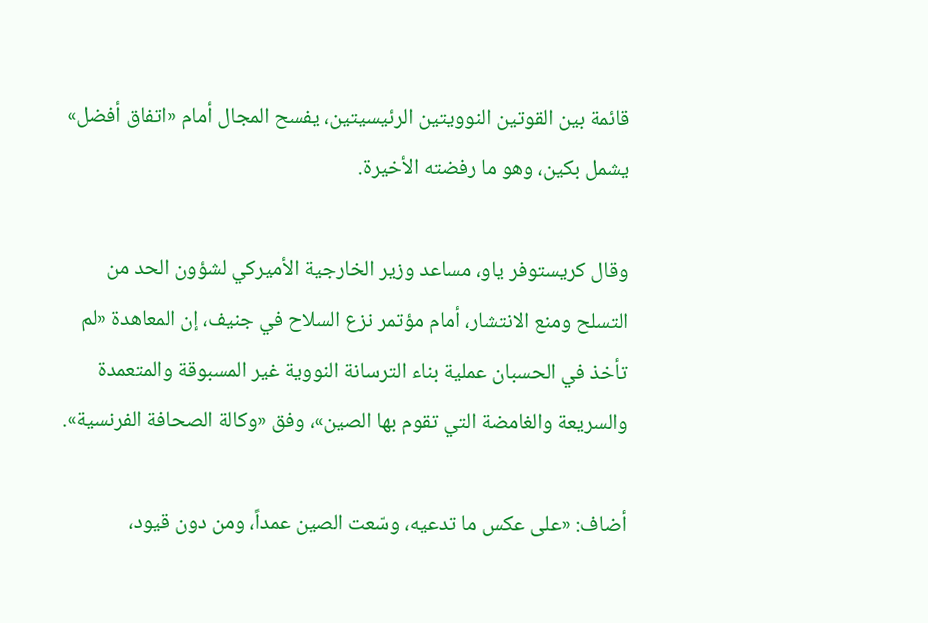قائمة بين القوتين النوويتين الرئيسيتين، يفسح المجال أمام «اتفاق أفضل» يشمل بكين، وهو ما رفضته الأخيرة.

وقال كريستوفر ياو، مساعد وزير الخارجية الأميركي لشؤون الحد من التسلح ومنع الانتشار، أمام مؤتمر نزع السلاح في جنيف، إن المعاهدة «لم تأخذ في الحسبان عملية بناء الترسانة النووية غير المسبوقة والمتعمدة والسريعة والغامضة التي تقوم بها الصين»، وفق «وكالة الصحافة الفرنسية».

أضاف: «على عكس ما تدعيه، وسّعت الصين عمداً، ومن دون قيود،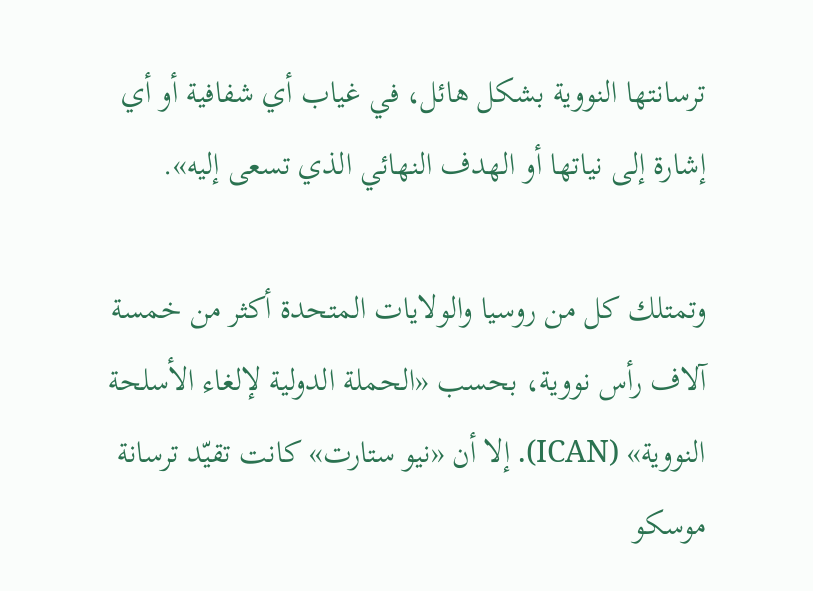ترسانتها النووية بشكل هائل، في غياب أي شفافية أو أي إشارة إلى نياتها أو الهدف النهائي الذي تسعى إليه».

وتمتلك كل من روسيا والولايات المتحدة أكثر من خمسة آلاف رأس نووية، بحسب «الحملة الدولية لإلغاء الأسلحة النووية» (ICAN). إلا أن «نيو ستارت» كانت تقيّد ترسانة موسكو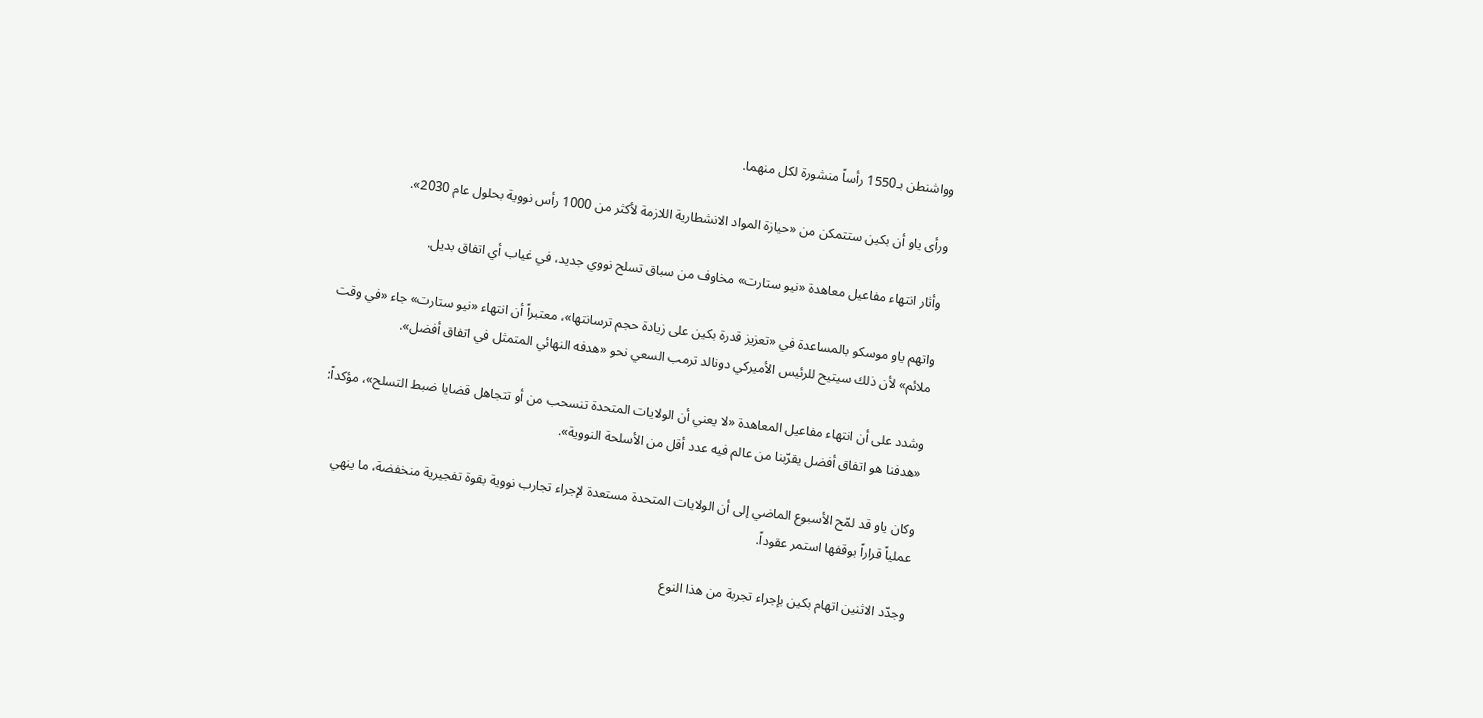وواشنطن بـ1550 رأساً منشورة لكل منهما.

ورأى ياو أن بكين ستتمكن من «حيازة المواد الانشطارية اللازمة لأكثر من 1000 رأس نووية بحلول عام 2030».

وأثار انتهاء مفاعيل معاهدة «نيو ستارت» مخاوف من سباق تسلح نووي جديد، في غياب أي اتفاق بديل.

واتهم ياو موسكو بالمساعدة في «تعزيز قدرة بكين على زيادة حجم ترسانتها»، معتبراً أن انتهاء «نيو ستارت» جاء «في وقت ملائم» لأن ذلك سيتيح للرئيس الأميركي دونالد ترمب السعي نحو «هدفه النهائي المتمثل في اتفاق أفضل».

وشدد على أن انتهاء مفاعيل المعاهدة «لا يعني أن الولايات المتحدة تنسحب من أو تتجاهل قضايا ضبط التسلح»، مؤكداً: «هدفنا هو اتفاق أفضل يقرّبنا من عالم فيه عدد أقل من الأسلحة النووية».

وكان ياو قد لمّح الأسبوع الماضي إلى أن الولايات المتحدة مستعدة لإجراء تجارب نووية بقوة تفجيرية منخفضة، ما ينهي عملياً قراراً بوقفها استمر عقوداً.

وجدّد الاثنين اتهام بكين بإجراء تجربة من هذا النوع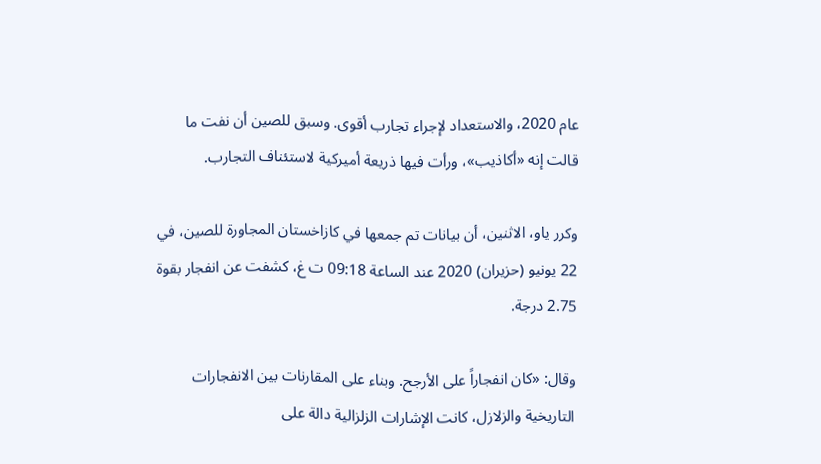عام 2020، والاستعداد لإجراء تجارب أقوى. وسبق للصين أن نفت ما قالت إنه «أكاذيب»، ورأت فيها ذريعة أميركية لاستئناف التجارب.

وكرر ياو، الاثنين، أن بيانات تم جمعها في كازاخستان المجاورة للصين، في 22 يونيو (حزيران) 2020 عند الساعة 09:18 ت غ، كشفت عن انفجار بقوة 2.75 درجة.

وقال: «كان انفجاراً على الأرجح. وبناء على المقارنات بين الانفجارات التاريخية والزلازل، كانت الإشارات الزلزالية دالة على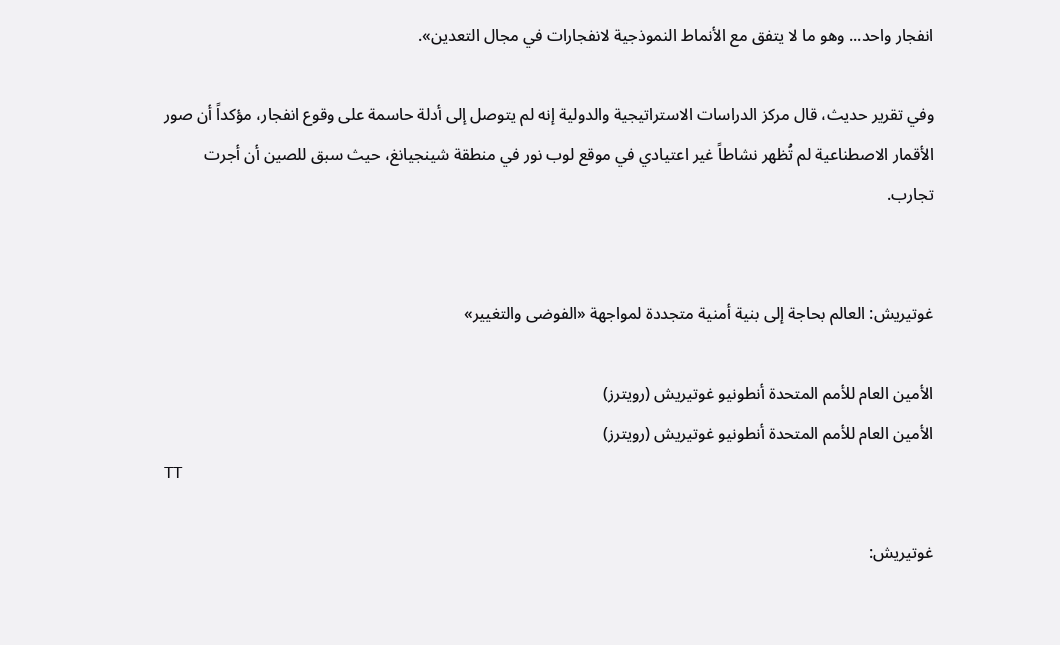انفجار واحد... وهو ما لا يتفق مع الأنماط النموذجية لانفجارات في مجال التعدين».

وفي تقرير حديث، قال مركز الدراسات الاستراتيجية والدولية إنه لم يتوصل إلى أدلة حاسمة على وقوع انفجار، مؤكداً أن صور الأقمار الاصطناعية لم تُظهر نشاطاً غير اعتيادي في موقع لوب نور في منطقة شينجيانغ، حيث سبق للصين أن أجرت تجارب.


غوتيريش: العالم بحاجة إلى بنية أمنية متجددة لمواجهة «الفوضى والتغيير»

الأمين العام للأمم المتحدة أنطونيو غوتيريش (رويترز)
الأمين العام للأمم المتحدة أنطونيو غوتيريش (رويترز)
TT

غوتيريش: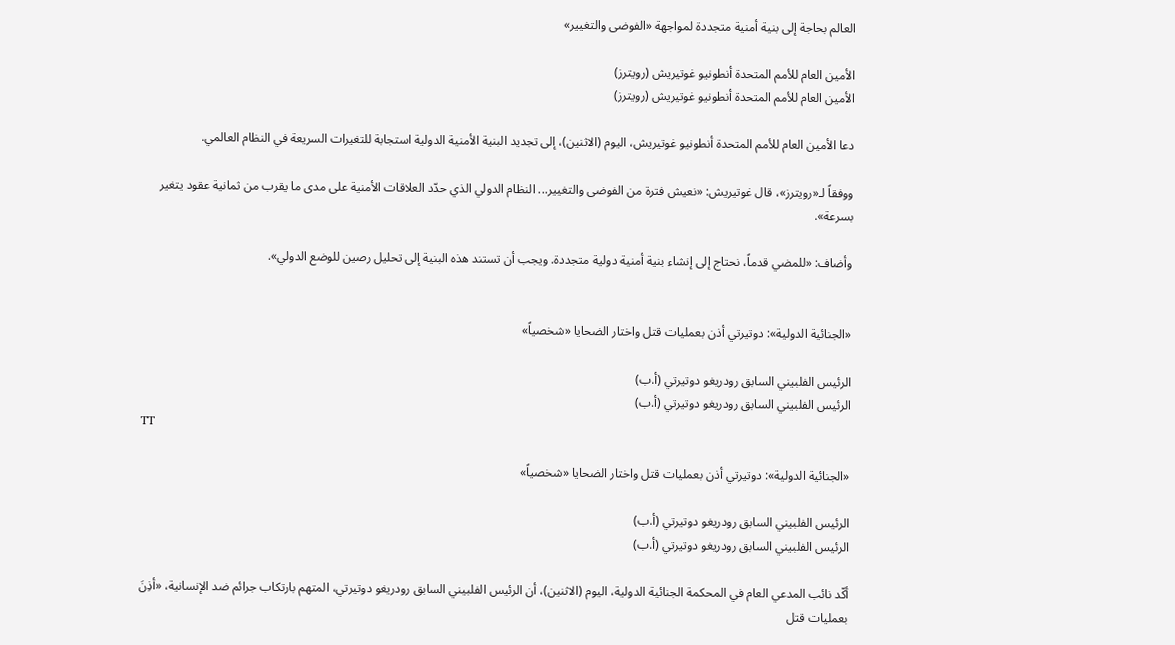العالم بحاجة إلى بنية أمنية متجددة لمواجهة «الفوضى والتغيير»

الأمين العام للأمم المتحدة أنطونيو غوتيريش (رويترز)
الأمين العام للأمم المتحدة أنطونيو غوتيريش (رويترز)

دعا الأمين العام للأمم المتحدة أنطونيو غوتيريش، اليوم (الاثنين)، إلى تجديد ‌البنية الأمنية الدولية ‌استجابة للتغيرات ‌السريعة في النظام العالمي.

ووفقاً لـ«رويترز»، قال غوتيريش: «نعيش فترة من الفوضى والتغيير... النظام الدولي الذي حدّد ‌العلاقات ‌الأمنية على ‌مدى ما ‌يقرب من ثمانية عقود يتغير بسرعة».

وأضاف: «للمضي قدماً، ‌نحتاج إلى إنشاء بنية أمنية دولية متجددة. ويجب أن تستند هذه البنية إلى تحليل رصين للوضع الدولي».


«الجنائية الدولية»: دوتيرتي أذن بعمليات قتل واختار الضحايا «شخصياً»

الرئيس الفلبيني السابق رودريغو دوتيرتي (أ.ب)
الرئيس الفلبيني السابق رودريغو دوتيرتي (أ.ب)
TT

«الجنائية الدولية»: دوتيرتي أذن بعمليات قتل واختار الضحايا «شخصياً»

الرئيس الفلبيني السابق رودريغو دوتيرتي (أ.ب)
الرئيس الفلبيني السابق رودريغو دوتيرتي (أ.ب)

أكّد نائب المدعي العام في المحكمة الجنائية الدولية، اليوم (الاثنين)، أن الرئيس الفلبيني السابق رودريغو دوتيرتي، المتهم بارتكاب جرائم ضد الإنسانية، «أذِنَ بعمليات قتل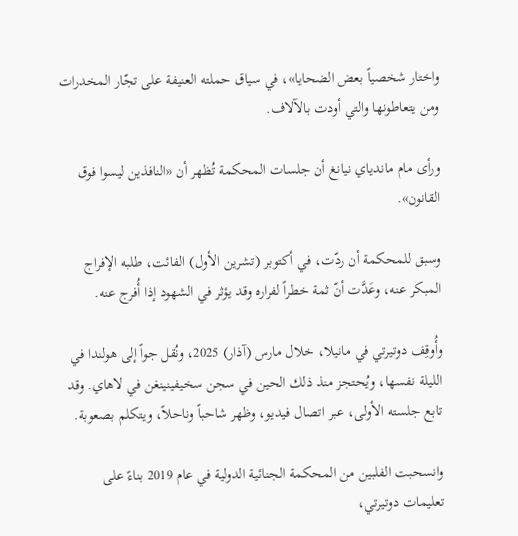واختار شخصياً بعض الضحايا»، في سياق حملته العنيفة على تجّار المخدرات ومن يتعاطونها والتي أودت بالآلاف.

ورأى مام ماندياي نيانغ أن جلسات المحكمة تُظهر أن «النافذين ليسوا فوق القانون».

وسبق للمحكمة أن ردّت، في أكتوبر (تشرين الأول) الفائت، طلبه الإفراج المبكر عنه، وعَدَّت أنّ ثمة خطراً لفراره وقد يؤثر في الشهود إذا أُفرج عنه.

وأُوقِف دوتيرتي في مانيلا، خلال مارس (آذار) 2025، ونُقل جواً إلى هولندا في الليلة نفسها، ويُحتجز منذ ذلك الحين في سجن سخيفينينغن في لاهاي. وقد تابع جلسته الأولى، عبر اتصال فيديو، وظهر شاحباً وناحلاً، ويتكلم بصعوبة.

وانسحبت الفلبين من المحكمة الجنائية الدولية في عام 2019 بناءً على تعليمات دوتيرتي،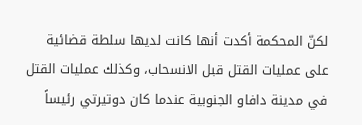لكنّ المحكمة أكدت أنها كانت لديها سلطة قضائية على عمليات القتل قبل الانسحاب، وكذلك عمليات القتل في مدينة دافاو الجنوبية عندما كان دوتيرتي رئيساً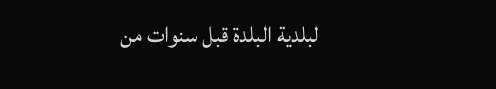لبلدية البلدة قبل سنوات من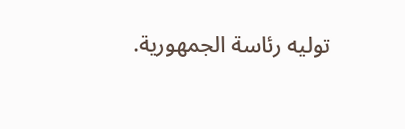توليه رئاسة الجمهورية.